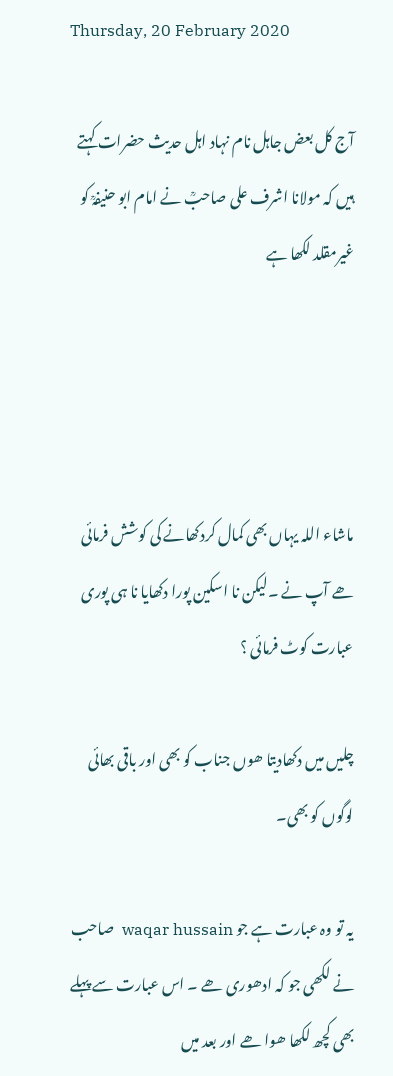Thursday, 20 February 2020

آج کل بعض جاہل نام نہاد اہل حدیث حضرات کہتے ہیں کہ مولانا اشرف علی صاحبؒ نے امام ابو حنیفہؒ کو غیرمقلد لکھا ہے




ماشاء اللہ یہاں بھی کمال کردکھانے کی کوشش فرمائی ھے آپ نے ۔لیکن نا اسکین پورا دکھایا نا ہی پوری عبارت کوٹ فرمائی ؟

چلیں میں دکھادیتا ھوں جناب کو بھی اور باقی بھائی لوگوں کو بھی۔

یہ تو وہ عبارت ہے جو waqar hussain  صاحب نے لکھی جو کہ ادھوری ھے ۔ اس عبارت سے پہلے بھی کچھ لکھا ھوا ھے اور بعد میں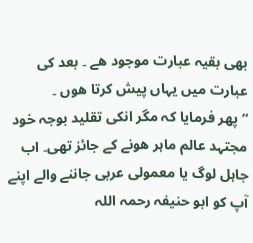بھی بقیہ عبارت موجود ھے ۔ بعد کی عبارت میں یہاں پیش کرتا ھوں ۔
“پھر فرمایا کہ مگر انکی تقلید بوجہ خود مجتہد عالم ماہر ھونے کے جائز تھی۔ اب جاہل لوگ یا معمولی عربی جاننے والے اپنے آپ کو ابو حنیفہ رحمہ اللہ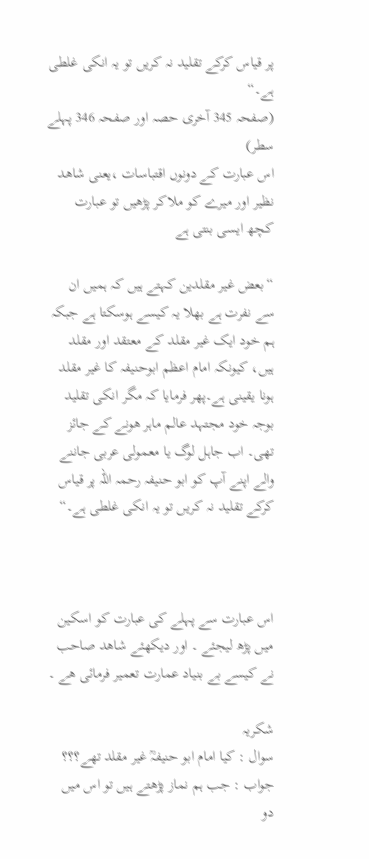پر قیاس کرکے تقلید نہ کریں تو یہ انکی غلطی ہے۔“
(صفحہ 345 آخری حصہ اور صفحہ 346 پہلے سطر)
اس عبارت کے دونوں اقتباسات ،یعنی شاھد نظیر اور میرے کو ملاکر پڑھیں تو عبارت کچھ ایسی بنتی ہے

“بعض غیر مقلدین کہتے ہیں کہ ہمیں ان سے نفرت ہے بھلا یہ کیسے ہوسکتا ہے جبکہ ہم خود ایک غیر مقلد کے معتقد اور مقلد ہیں، کیونکہ امام اعظم ابوحنیفہ کا غیر مقلد ہونا یقینی ہے۔پھر فرمایا کہ مگر انکی تقلید بوجہ خود مجتہد عالم ماہر ھونے کے جائز تھی۔ اب جاہل لوگ یا معمولی عربی جاننے والے اپنے آپ کو ابو حنیفہ رحمہ اللہ پر قیاس کرکے تقلید نہ کریں تو یہ انکی غلطی ہے۔“



اس عبارت سے پہلے کی عبارت کو اسکین میں پڑھ لیجئے ۔ اور دیکھئے شاھد صاحب نے کیسے بے بنیاد عمارت تعمیر فرمائی ھے ۔

شکریہ
سوال : کیا امام ابو حنیفہؒ غیر مقلد تھے؟؟؟
جواب : جب ہم نماز پڑھتے ہیں تو اس میں دو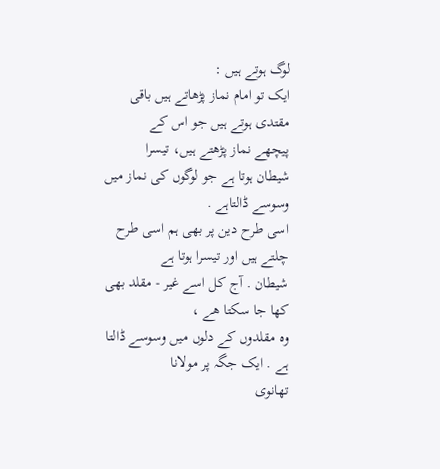لوگ ہوتے ہیں :
ایک تو امام نماز پڑھاتے ہیں باقی مقتدی ہوتے ہیں جو اس کے
پیچھے نماز پڑھتے ہیں، تیسرا
شیطان ہوتا ہے جو لوگوں کی نماز میں وسوسے ڈالتاہے .
اسی طرح دین پر بھی ہم اسی طرح چلتے ہیں اور تیسرا ہوتا ہے
شیطان . آج کل اسے غیر - مقلد بھی کها جا سكتا هے ،
وہ مقلدوں کے دلوں میں وسوسے ڈالتا ہے . ایک جگہ پر مولانا
تھانوی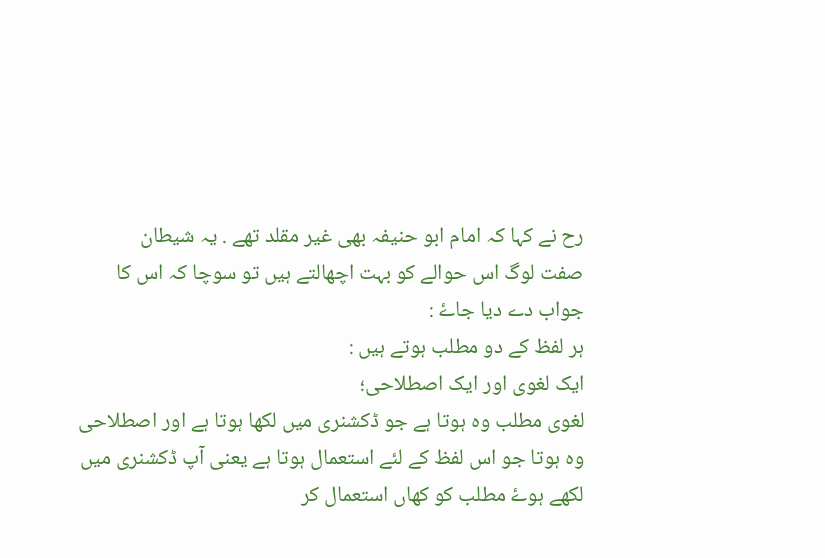رح نے کہا کہ امام ابو حنیفہ بھی غیر مقلد تھے . یہ شیطان
صفت لوگ اس حوالے کو بہت اچھالتے ہیں تو سوچا کہ اس کا
جواب دے دیا جاۓ :
ہر لفظ کے دو مطلب ہوتے ہیں :
ایک لغوی اور ایک اصطلاحی؛
لغوی مطلب وہ ہوتا ہے جو ڈکشنری میں لکھا ہوتا ہے اور اصطلاحی
وہ ہوتا جو اس لفظ کے لئے استعمال ہوتا ہے یعنی آپ ڈکشنری میں
لکھے ہوۓ مطلب کو كهاں استعمال کر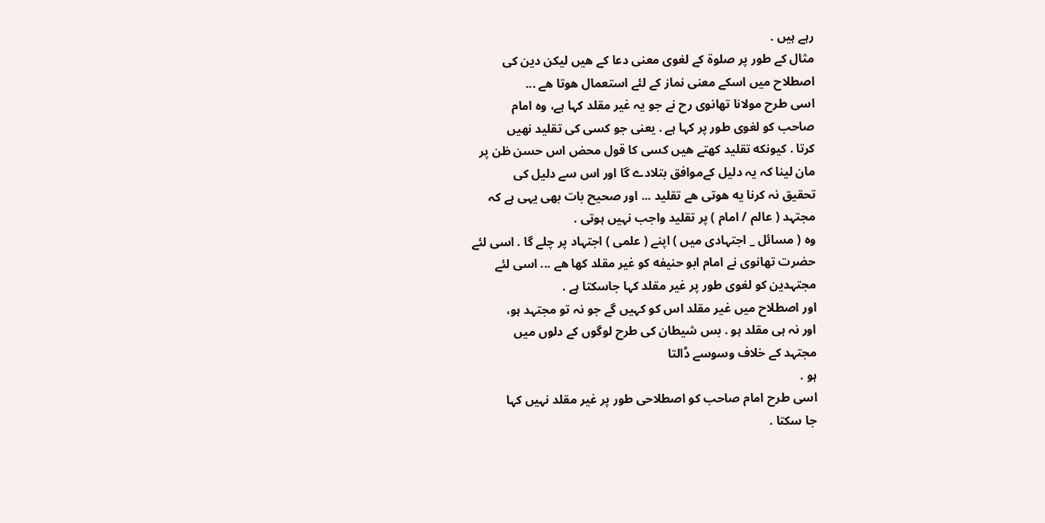رہے ہیں .
مثال كے طور پر صلوة كے لغوى معنى دعا كے هيں ليكن دين كى
اصطلاح ميں اسكے معنى نماز كے لئے استعمال هوتا هے ...
اسى طرح مولانا تھانوی رح نے جو یہ غیر مقلد کہا ہے، وہ امام
صاحب کو لغوی طور پر کہا ہے . یعنی جو کسی کی تقلید نهيں
كرتا . كيونكه تقليد كهتے هيں کسی کا قول محض اس حسن ظن پر
مان لینا کہ یہ دلیل کےموافق بتلادے گا اور اس سے دلیل کی
تحقیق نہ کرنا يه هوتى هے تقليد ... اور صحیح بات بھی یہی ہے کہ
مجتہد ( عالم / امام ) پر تقلید واجب نہیں ہوتی .
وہ ( مسائل _ اجتہادی میں ) اپنے ( علمی ) اجتہاد پر چلے گا . اسى لئے
حضرت تهانوى نے امام ابو حنيفه كو غير مقلد كها هے ... اسی لئے
مجتہدین کو لغوی طور پر غیر مقلد کہا جاسکتا ہے .
اور اصطلاح میں غیر مقلد اس کو کہیں گے جو نہ تو مجتہد ہو،
اور نہ ہی مقلد ہو . بس شیطان کی طرح لوگوں کے دلوں میں
مجتہد کے خلاف وسوسے ڈالتا
ہو .
اسی طرح امام صاحب کو اصطلاحی طور پر غیر مقلد نہیں کہا
جا سکتا .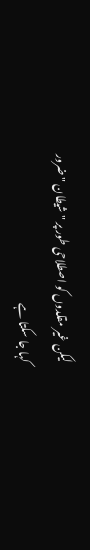لیکن غیر مقلدوں کو اصطلاحی طور پر " شیطان " ضرور
کہا جا سکتا ہے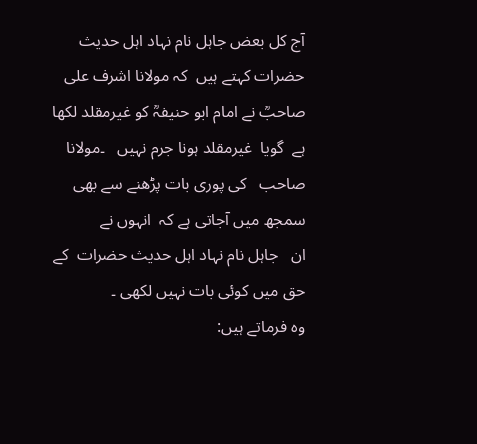آج کل بعض جاہل نام نہاد اہل حدیث حضرات کہتے ہیں  کہ مولانا اشرف علی صاحبؒ نے امام ابو حنیفہؒ کو غیرمقلد لکھا ہے  گویا  غیرمقلد ہونا جرم نہیں   ۔مولانا صاحب   کی پوری بات پڑھنے سے بھی سمجھ میں آجاتی ہے کہ  انہوں نے
ان   جاہل نام نہاد اہل حدیث حضرات  کے حق میں کوئی بات نہیں لکھی ۔
وہ فرماتے ہیں: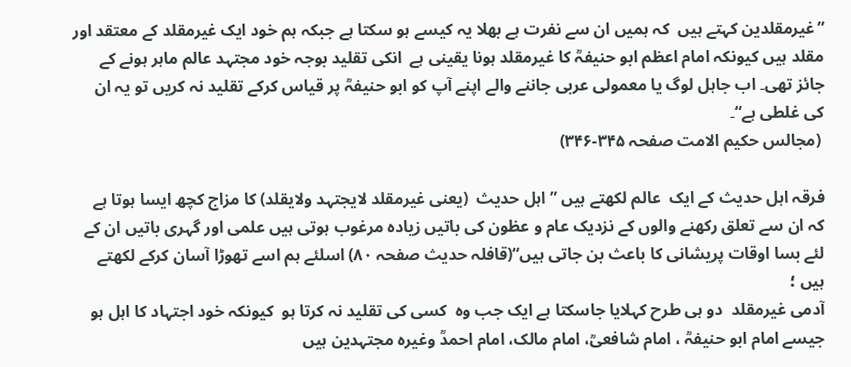”غیرمقلدین کہتے ہیں  کہ ہمیں ان سے نفرت ہے بھلا یہ کیسے ہو سکتا ہے جبکہ ہم خود ایک غیرمقلد کے معتقد اور مقلد ہیں کیونکہ امام اعظم ابو حنیفہؒ کا غیرمقلد ہونا یقینی ہے  انکی تقلید بوجہ خود مجتہد عالم ماہر ہونے کے جائز تھی۔ اب جاہل لوگ یا معمولی عربی جاننے والے اپنے آپ کو ابو حنیفہؒ پر قیاس کرکے تقلید نہ کریں تو یہ ان کی غلطی ہے“۔
 (مجالس حکیم الامت صفحہ ۳۴۵-۳۴۶)

فرقہ اہل حدیث کے ایک  عالم لکھتے ہیں ”اہل حدیث  (یعنی غیرمقلد لایجتہد ولایقلد) کا مزاج کچھ ایسا ہوتا ہے کہ ان سے تعلق رکھنے والوں کے نزدیک عام و عظون کی باتیں زیادہ مرغوب ہوتی ہیں علمی اور گہری باتیں ان کے لئے بسا اوقات پریشانی کا باعث بن جاتی ہیں“(قافلہ حدیث صفحہ ۸۰) اسلئے ہم اسے تھوڑا آسان کرکے لکھتے ہیں ؛
آدمی غیرمقلد  دو ہی طرح کہلایا جاسکتا ہے ایک جب وہ  کسی کی تقلید نہ کرتا ہو  کیونکہ خود اجتہاد کا اہل ہو جیسے امام ابو حنیفہؒ ، امام شافعیؒ، امام مالک، امام احمدؒ وغیرہ مجتہدین ہیں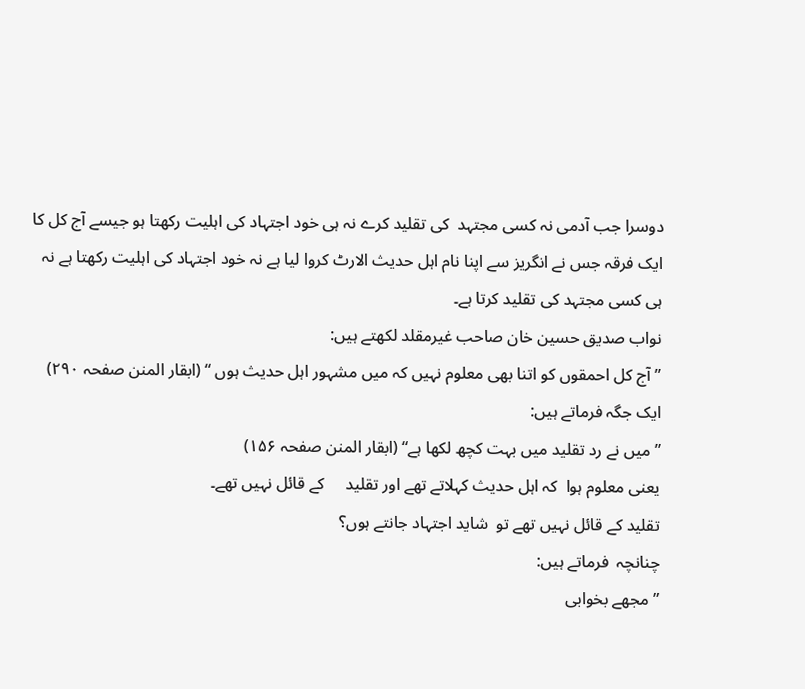دوسرا جب آدمی نہ کسی مجتہد  کی تقلید کرے نہ ہی خود اجتہاد کی اہلیت رکھتا ہو جیسے آج کل کا ایک فرقہ جس نے انگریز سے اپنا نام اہل حدیث الارٹ کروا لیا ہے نہ خود اجتہاد کی اہلیت رکھتا ہے نہ ہی کسی مجتہد کی تقلید کرتا ہے۔
نواب صدیق حسین خان صاحب غیرمقلد لکھتے ہیں:
” آج کل احمقوں کو اتنا بھی معلوم نہیں کہ میں مشہور اہل حدیث ہوں “ (ابقار المنن صفحہ ۲۹۰)
ایک جگہ فرماتے ہیں:
”میں نے رد تقلید میں بہت کچھ لکھا ہے“ (ابقار المنن صفحہ ۱۵۶)
یعنی معلوم ہوا  کہ اہل حدیث کہلاتے تھے اور تقلید     کے قائل نہیں تھے۔
تقلید کے قائل نہیں تھے تو  شاید اجتہاد جانتے ہوں؟
چنانچہ  فرماتے ہیں:
”مجھے بخوابی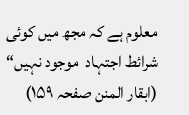معلوم ہے کہ مجھ میں کوئی شرائط اجتہاد  موجود نہیں“ (ابقار المنن صفحہ ۱۵۹)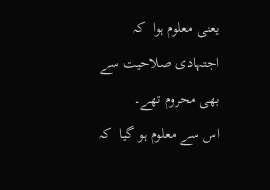یعنی معلوم ہوا  کہ اجتہادی صلاحیت سے بھی محروم تھے۔
اس سے معلوم ہو گیا  کہ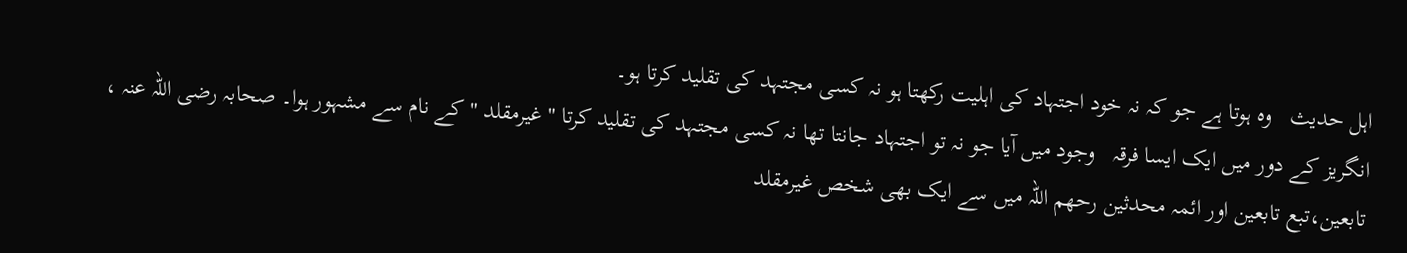اہل حدیث   وہ ہوتا ہے جو کہ نہ خود اجتہاد کی اہلیت رکھتا ہو نہ کسی مجتہد کی تقلید کرتا ہو۔
انگریز کے دور میں ایک ایسا فرقہ   وجود میں آیا جو نہ تو اجتہاد جانتا تھا نہ کسی مجتہد کی تقلید کرتا "غیرمقلد " کے نام سے مشہور ہوا۔ صحابہ رضی اللہ عنہ ، تابعین،تبع تابعین اور ائمہ محدثین رحھم اللہ میں سے ایک بھی شخص غیرمقلد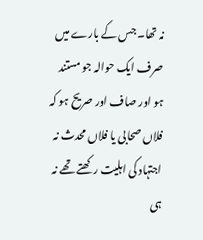نہ تھا۔ جس کے بارے میں صرف ایک حوالہ جو مستند ہو اور صاف اور صریح ہو کہ فلاں صحابی یا فلاں محدث نہ اجتہاد کی اہلیت رکھتے تھے نہ ہی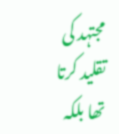مجتہد کی تقلید کرتا تھا بلکہ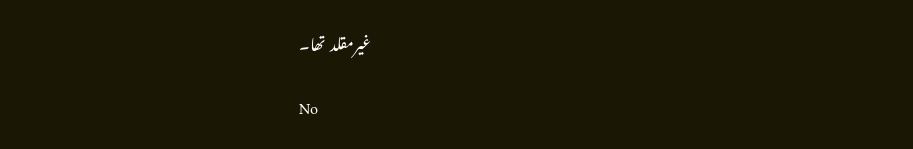غیرمقلد  تھا۔

No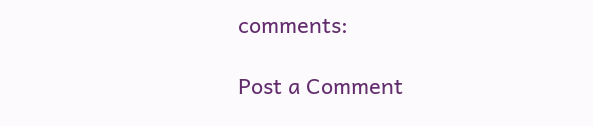comments:

Post a Comment